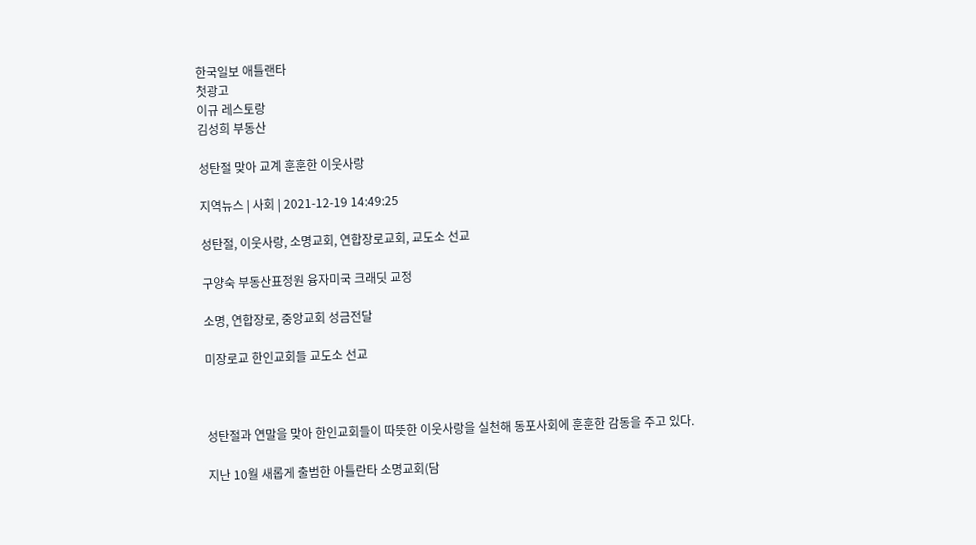한국일보 애틀랜타
첫광고
이규 레스토랑
김성희 부동산

성탄절 맞아 교계 훈훈한 이웃사랑

지역뉴스 | 사회 | 2021-12-19 14:49:25

성탄절, 이웃사랑, 소명교회, 연합장로교회, 교도소 선교

구양숙 부동산표정원 융자미국 크래딧 교정

소명, 연합장로, 중앙교회 성금전달

미장로교 한인교회들 교도소 선교



성탄절과 연말을 맞아 한인교회들이 따뜻한 이웃사랑을 실천해 동포사회에 훈훈한 감동을 주고 있다.

지난 10월 새롭게 출범한 아틀란타 소명교회(담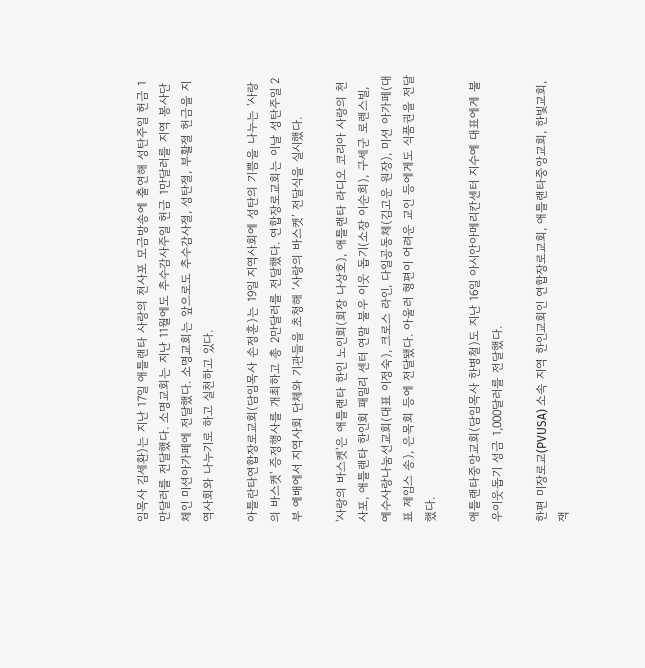임목사 김세환)는 지난 17일 애틀랜타 사랑의 천사포 모금방송에 출연해 성탄주일 헌금 1만달러를 전달했다. 소명교회는 지난 11월에도 추수감사주일 헌금 1만달러를 지역 봉사단체인 미션아가페에 전달했다. 소명교회는 앞으로도 추수감사절, 성탄절, 부활절 헌금을 지역사회와 나누기로 하고 실천하고 있다.

아틀란타연합장로교회(담임목사 손정훈)는 19일 지역사회에 성탄의 기쁨을 나누는 '사랑의 바스켓' 증정행사를 개최하고 총 2만달러를 전달했다. 연합장로교회는 이날 성탄주일 2부 예배에서 지역사회 단체와 기관들을 초청해 ‘사랑의 바스켓’ 전달식을 실시했다.

'사랑의 바스켓'은 애틀랜타 한인 노인회(회장 나상호), 애틀랜타 라디오 코리아 사랑의 천사포, 애틀랜타 한인회 패밀리 센터 연말 불우 이웃 돕기(소장 이순희), 구세군 로렌스빌, 예수사랑나눔선교회(대표 이정숙), 크로스 라인, 다일공동체(김고운 원장), 미션 아가페(대표 제임스 송), 은목회 등에 전달됐다. 아울러 형편이 어려운 교인 등에게도 식품권을 전달했다.

애틀랜타중앙교회(담임목사 한병철)도 지난 16일 아시안아메리칸센터 지수예 대표에게 불우이웃돕기 성금 1,000달러를 전달했다.

한편 미장로교(PVUSA) 소속 지역 한인교회인 연합장로교회, 애틀랜타중앙교회, 한빛교회, 잭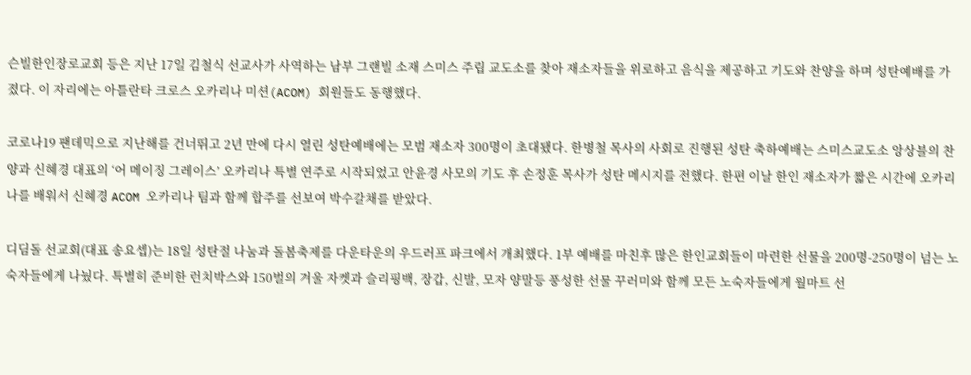슨빌한인장로교회 등은 지난 17일 김철식 선교사가 사역하는 남부 그랜빌 소재 스미스 주립 교도소를 찾아 재소자들을 위로하고 음식을 제공하고 기도와 찬양을 하며 성탄예배를 가졌다. 이 자리에는 아틀란타 크로스 오카리나 미션(ACOM) 회원들도 동행했다.

코로나19 팬데믹으로 지난해를 건너뛰고 2년 만에 다시 열린 성탄예배에는 모범 재소자 300명이 초대됐다. 한병철 목사의 사회로 진행된 성탄 축하예배는 스미스교도소 앙상블의 찬양과 신혜경 대표의 ‘어 메이징 그레이스’ 오카리나 특별 연주로 시작되었고 안윤경 사모의 기도 후 손정훈 목사가 성탄 메시지를 전했다. 한편 이날 한인 재소자가 짧은 시간에 오카리나를 배워서 신혜경 ACOM 오카리나 팀과 함께 합주를 선보여 박수갈채를 받았다.

디딤돌 선교회(대표 송요셉)는 18일 성탄절 나눔과 돌봄축제를 다운타운의 우드러프 파크에서 개최했다. 1부 예배를 마친후 많은 한인교회들이 마련한 선물을 200명-250명이 넘는 노숙자들에게 나눴다. 특별히 준비한 런치박스와 150벌의 겨울 자켓과 슬리핑백, 장갑, 신발, 모자 양말등 풍성한 선물 꾸러미와 함께 모든 노숙자들에게 월마트 선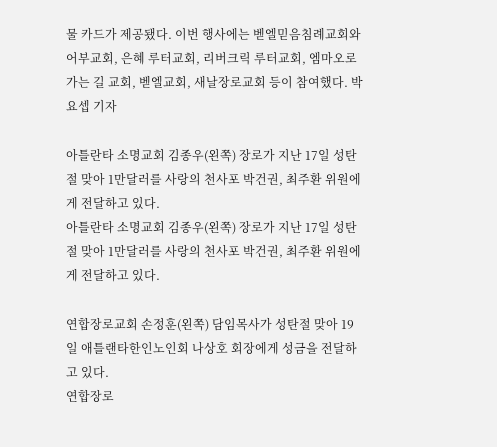물 카드가 제공됐다. 이번 행사에는 벧엘믿음침례교회와 어부교회, 은혜 루터교회, 리버크릭 루터교회, 엠마오로 가는 길 교회, 벧엘교회, 새날장로교회 등이 참여했다. 박요셉 기자

아틀란타 소명교회 김종우(왼쪽) 장로가 지난 17일 성탄절 맞아 1만달러를 사랑의 천사포 박건권, 최주환 위원에게 전달하고 있다.
아틀란타 소명교회 김종우(왼쪽) 장로가 지난 17일 성탄절 맞아 1만달러를 사랑의 천사포 박건권, 최주환 위원에게 전달하고 있다.

연합장로교회 손정훈(왼쪽) 담임목사가 성탄절 맞아 19일 애틀랜타한인노인회 나상호 회장에게 성금을 전달하고 있다.
연합장로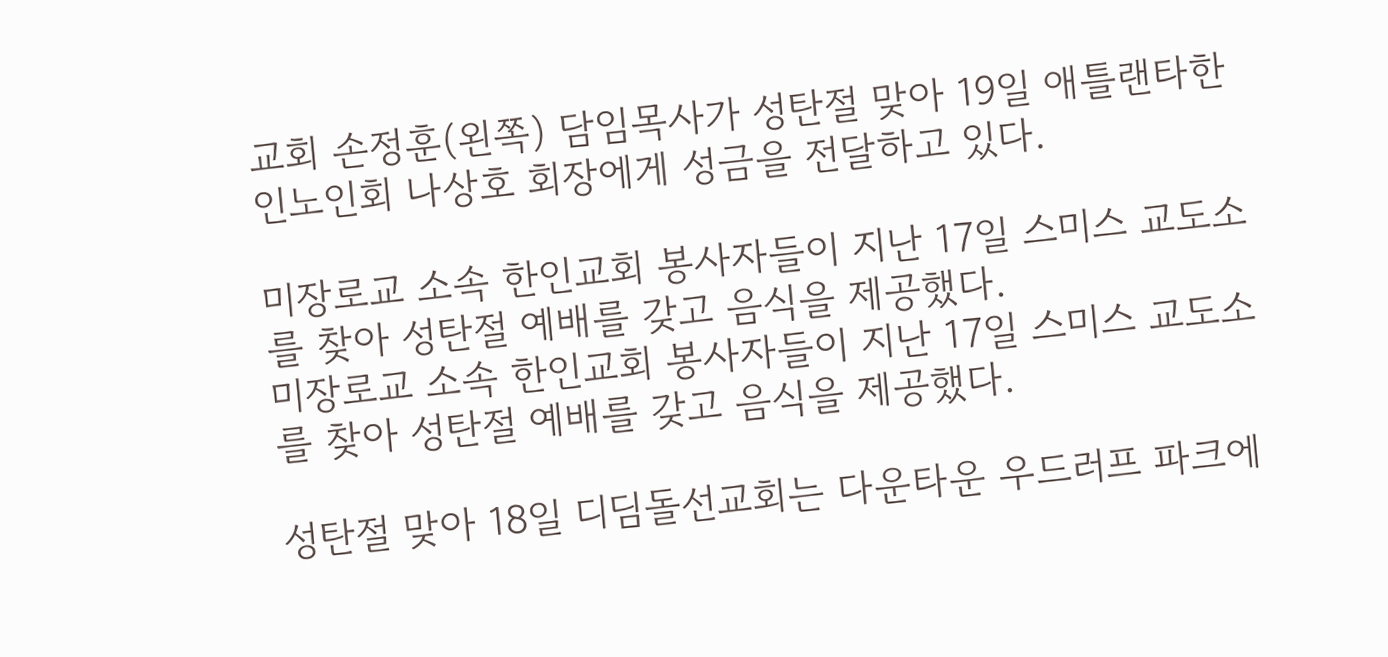교회 손정훈(왼쪽) 담임목사가 성탄절 맞아 19일 애틀랜타한인노인회 나상호 회장에게 성금을 전달하고 있다.

미장로교 소속 한인교회 봉사자들이 지난 17일 스미스 교도소를 찾아 성탄절 예배를 갖고 음식을 제공했다.
미장로교 소속 한인교회 봉사자들이 지난 17일 스미스 교도소를 찾아 성탄절 예배를 갖고 음식을 제공했다.

성탄절 맞아 18일 디딤돌선교회는 다운타운 우드러프 파크에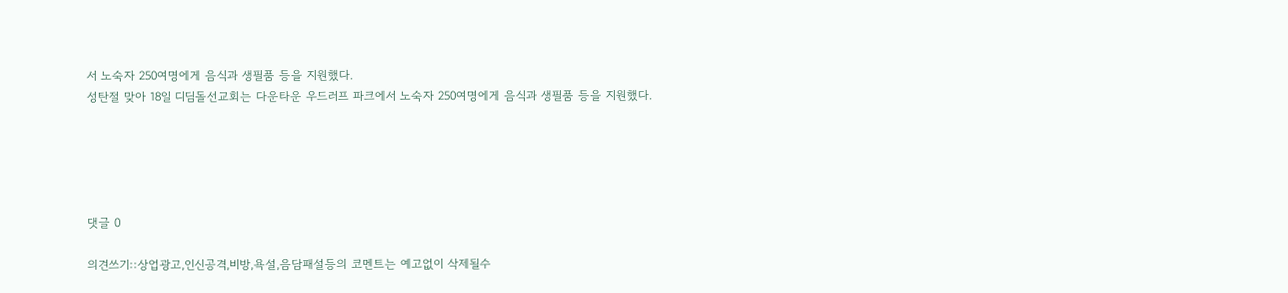서 노숙자 250여명에게 음식과 생필품 등을 지원했다.
성탄절 맞아 18일 디딤돌선교회는 다운타운 우드러프 파크에서 노숙자 250여명에게 음식과 생필품 등을 지원했다.





댓글 0

의견쓰기::상업광고,인신공격,비방,욕설,음담패설등의 코멘트는 예고없이 삭제될수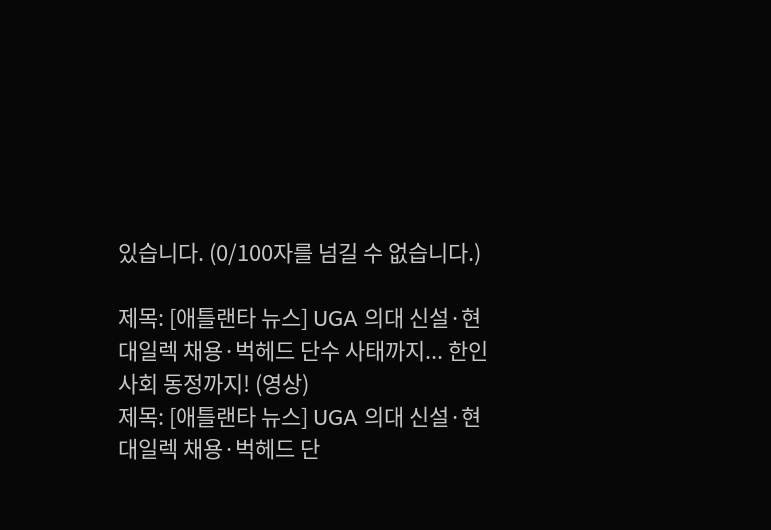있습니다. (0/100자를 넘길 수 없습니다.)

제목: [애틀랜타 뉴스] UGA 의대 신설·현대일렉 채용·벅헤드 단수 사태까지... 한인 사회 동정까지! (영상)
제목: [애틀랜타 뉴스] UGA 의대 신설·현대일렉 채용·벅헤드 단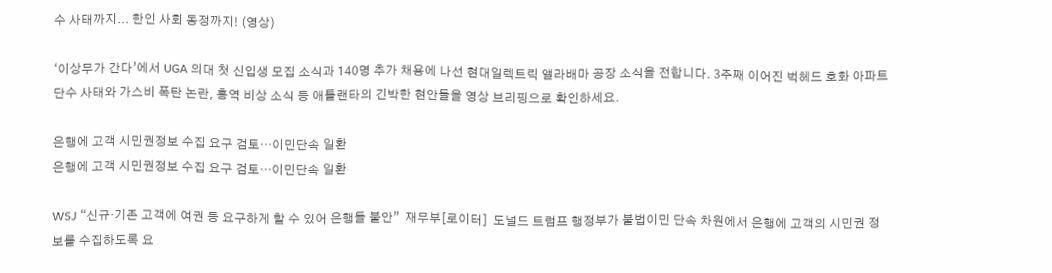수 사태까지... 한인 사회 동정까지! (영상)

‘이상무가 간다’에서 UGA 의대 첫 신입생 모집 소식과 140명 추가 채용에 나선 현대일렉트릭 앨라배마 공장 소식을 전합니다. 3주째 이어진 벅헤드 호화 아파트 단수 사태와 가스비 폭탄 논란, 홍역 비상 소식 등 애틀랜타의 긴박한 현안들을 영상 브리핑으로 확인하세요.

은행에 고객 시민권정보 수집 요구 검토…이민단속 일환
은행에 고객 시민권정보 수집 요구 검토…이민단속 일환

WSJ “신규·기존 고객에 여권 등 요구하게 할 수 있어 은행들 불안”  재무부[로이터]  도널드 트럼프 행정부가 불법이민 단속 차원에서 은행에 고객의 시민권 정보를 수집하도록 요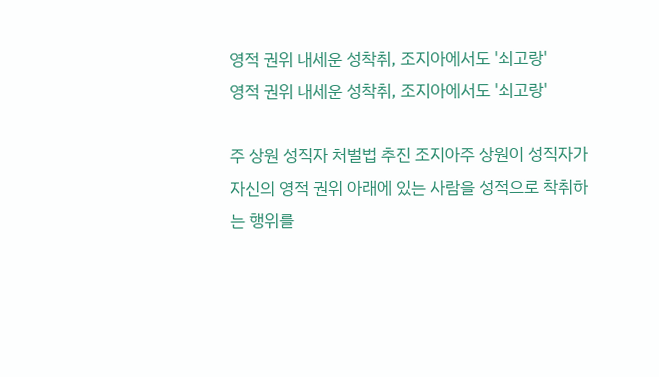영적 권위 내세운 성착취, 조지아에서도 '쇠고랑'
영적 권위 내세운 성착취, 조지아에서도 '쇠고랑'

주 상원 성직자 처벌법 추진 조지아주 상원이 성직자가 자신의 영적 권위 아래에 있는 사람을 성적으로 착취하는 행위를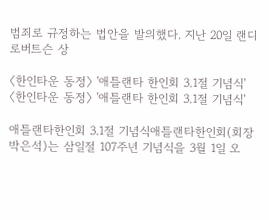범죄로 규정하는 법안을 발의했다. 지난 20일 랜디 로버트슨 상

〈한인타운 동정〉 '애틀랜타 한인회 3.1절 기념식'
〈한인타운 동정〉 '애틀랜타 한인회 3.1절 기념식'

애틀랜타한인회 3.1절 기념식애틀랜타한인회(회장 박은석)는 삼일절 107주년 기념식을 3월 1일 오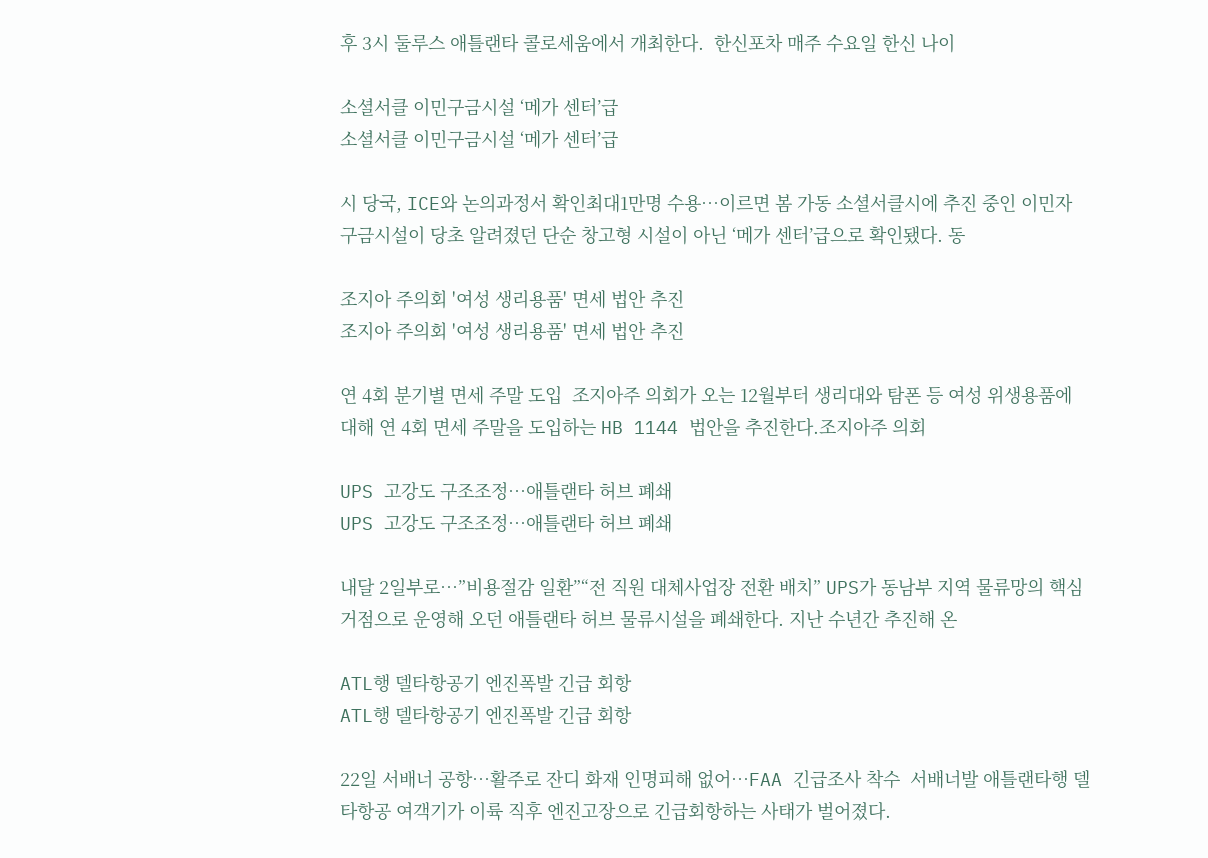후 3시 둘루스 애틀랜타 콜로세움에서 개최한다.  한신포차 매주 수요일 한신 나이

소셜서클 이민구금시설 ‘메가 센터’급
소셜서클 이민구금시설 ‘메가 센터’급

시 당국, ICE와 논의과정서 확인최대1만명 수용…이르면 봄 가동 소셜서클시에 추진 중인 이민자 구금시설이 당초 알려졌던 단순 창고형 시설이 아닌 ‘메가 센터’급으로 확인됐다. 동

조지아 주의회 '여성 생리용품' 면세 법안 추진
조지아 주의회 '여성 생리용품' 면세 법안 추진

연 4회 분기별 면세 주말 도입  조지아주 의회가 오는 12월부터 생리대와 탐폰 등 여성 위생용품에 대해 연 4회 면세 주말을 도입하는 HB 1144 법안을 추진한다.조지아주 의회

UPS 고강도 구조조정…애틀랜타 허브 폐쇄
UPS 고강도 구조조정…애틀랜타 허브 폐쇄

내달 2일부로…”비용절감 일환”“전 직원 대체사업장 전환 배치” UPS가 동남부 지역 물류망의 핵심 거점으로 운영해 오던 애틀랜타 허브 물류시설을 폐쇄한다. 지난 수년간 추진해 온

ATL행 델타항공기 엔진폭발 긴급 회항
ATL행 델타항공기 엔진폭발 긴급 회항

22일 서배너 공항…활주로 잔디 화재 인명피해 없어…FAA 긴급조사 착수  서배너발 애틀랜타행 델타항공 여객기가 이륙 직후 엔진고장으로 긴급회항하는 사태가 벌어졌다.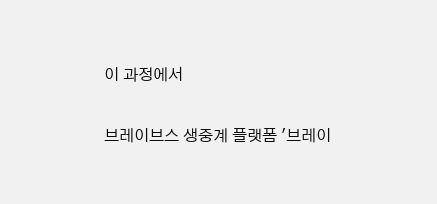이 과정에서

브레이브스 생중계 플랫폼 '브레이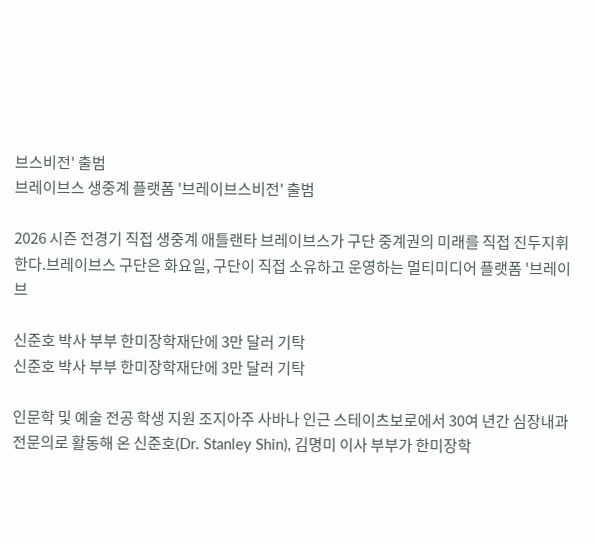브스비전' 출범
브레이브스 생중계 플랫폼 '브레이브스비전' 출범

2026 시즌 전경기 직접 생중계 애틀랜타 브레이브스가 구단 중계권의 미래를 직접 진두지휘한다.브레이브스 구단은 화요일, 구단이 직접 소유하고 운영하는 멀티미디어 플랫폼 '브레이브

신준호 박사 부부 한미장학재단에 3만 달러 기탁
신준호 박사 부부 한미장학재단에 3만 달러 기탁

인문학 및 예술 전공 학생 지원 조지아주 사바나 인근 스테이츠보로에서 30여 년간 심장내과 전문의로 활동해 온 신준호(Dr. Stanley Shin), 김명미 이사 부부가 한미장학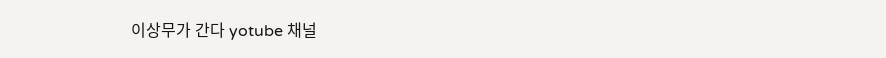이상무가 간다 yotube 채널